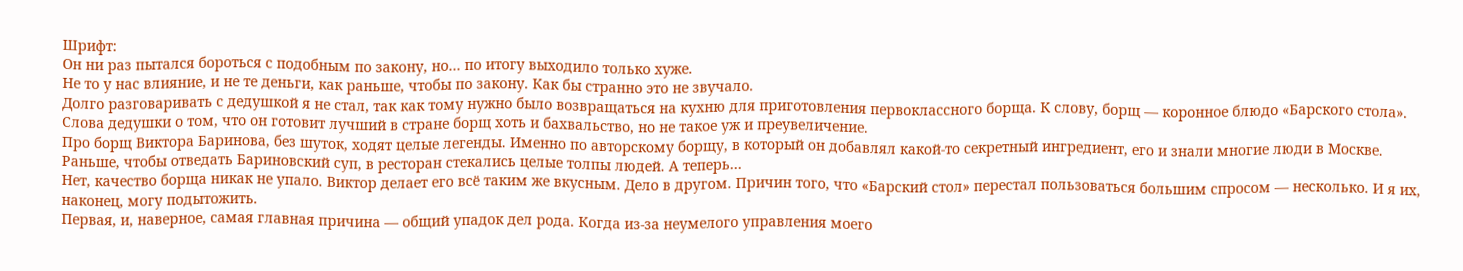Шрифт:
Он ни раз пытался бороться с подобным по закону, но… по итогу выходило только хуже.
Не то у нас влияние, и не те деньги, как раньше, чтобы по закону. Как бы странно это не звучало.
Долго разговаривать с дедушкой я не стал, так как тому нужно было возвращаться на кухню для приготовления первоклассного борща. К слову, борщ — коронное блюдо «Барского стола». Слова дедушки о том, что он готовит лучший в стране борщ хоть и бахвальство, но не такое уж и преувеличение.
Про борщ Виктора Баринова, без шуток, ходят целые легенды. Именно по авторскому борщу, в который он добавлял какой-то секретный ингредиент, его и знали многие люди в Москве.
Раньше, чтобы отведать Бариновский суп, в ресторан стекались целые толпы людей. А теперь…
Нет, качество борща никак не упало. Виктор делает его всё таким же вкусным. Дело в другом. Причин того, что «Барский стол» перестал пользоваться большим спросом — несколько. И я их, наконец, могу подытожить.
Первая, и, наверное, самая главная причина — общий упадок дел рода. Когда из-за неумелого управления моего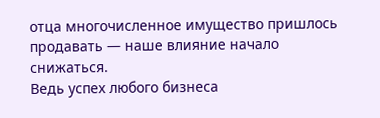отца многочисленное имущество пришлось продавать — наше влияние начало снижаться.
Ведь успех любого бизнеса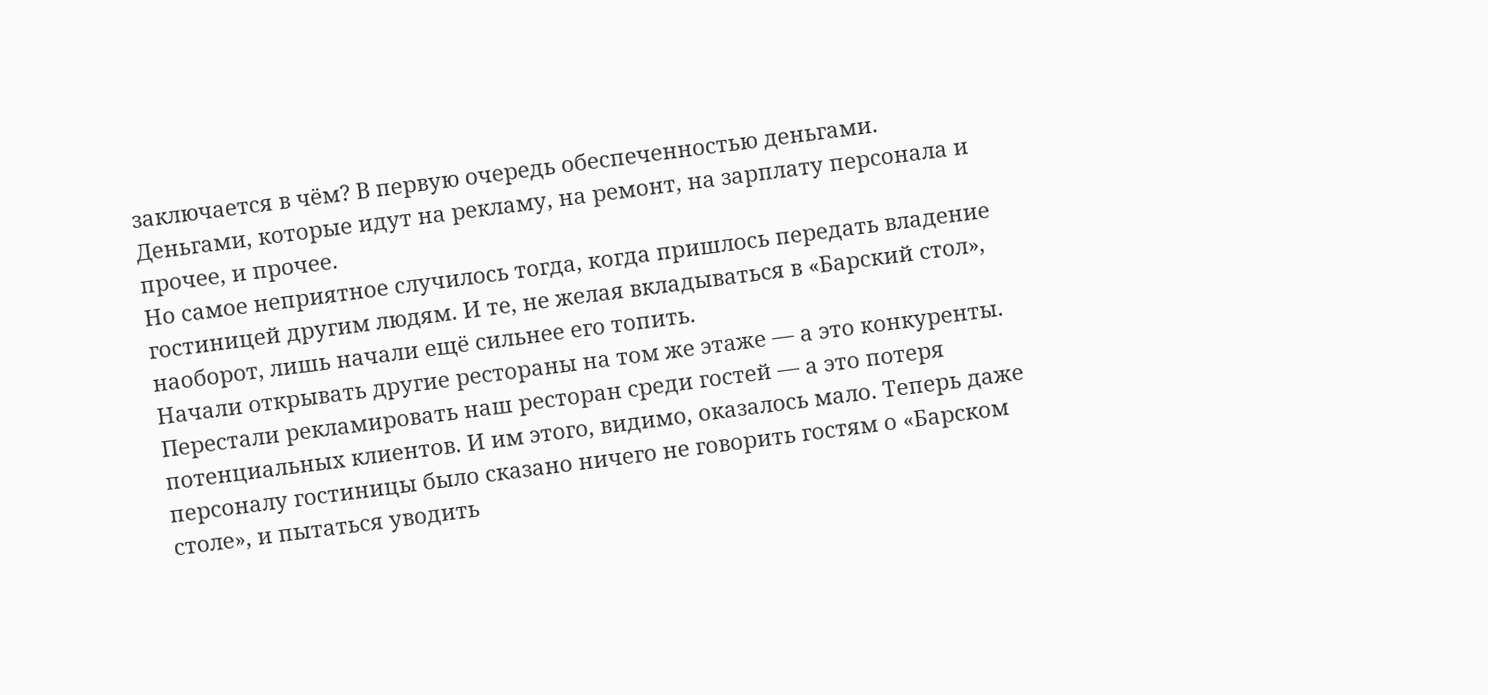заключается в чём? В первую очередь обеспеченностью деньгами.
Деньгами, которые идут на рекламу, на ремонт, на зарплату персонала и прочее, и прочее.
Но самое неприятное случилось тогда, когда пришлось передать владение гостиницей другим людям. И те, не желая вкладываться в «Барский стол», наоборот, лишь начали ещё сильнее его топить.
Начали открывать другие рестораны на том же этаже — а это конкуренты. Перестали рекламировать наш ресторан среди гостей — а это потеря потенциальных клиентов. И им этого, видимо, оказалось мало. Теперь даже персоналу гостиницы было сказано ничего не говорить гостям о «Барском столе», и пытаться уводить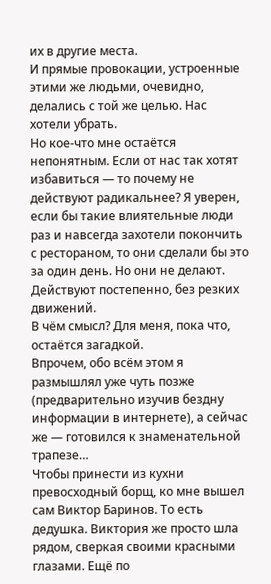их в другие места.
И прямые провокации, устроенные этими же людьми, очевидно, делались с той же целью. Нас хотели убрать.
Но кое-что мне остаётся непонятным. Если от нас так хотят избавиться — то почему не действуют радикальнее? Я уверен, если бы такие влиятельные люди раз и навсегда захотели покончить с рестораном, то они сделали бы это за один день. Но они не делают. Действуют постепенно, без резких движений.
В чём смысл? Для меня, пока что, остаётся загадкой.
Впрочем, обо всём этом я размышлял уже чуть позже (предварительно изучив бездну информации в интернете), а сейчас же — готовился к знаменательной трапезе…
Чтобы принести из кухни превосходный борщ, ко мне вышел сам Виктор Баринов. То есть дедушка. Виктория же просто шла рядом, сверкая своими красными глазами. Ещё по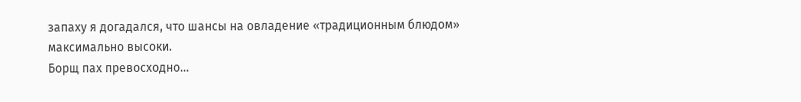запаху я догадался, что шансы на овладение «традиционным блюдом» максимально высоки.
Борщ пах превосходно…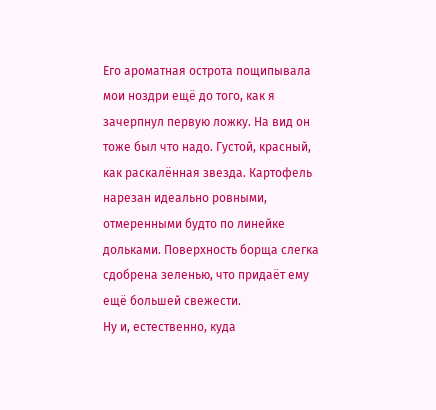Его ароматная острота пощипывала мои ноздри ещё до того, как я зачерпнул первую ложку. На вид он тоже был что надо. Густой, красный, как раскалённая звезда. Картофель нарезан идеально ровными, отмеренными будто по линейке дольками. Поверхность борща слегка сдобрена зеленью, что придаёт ему ещё большей свежести.
Ну и, естественно, куда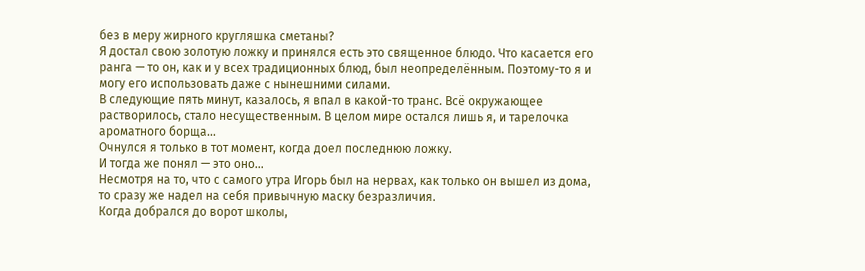без в меру жирного кругляшка сметаны?
Я достал свою золотую ложку и принялся есть это священное блюдо. Что касается его ранга — то он, как и у всех традиционных блюд, был неопределённым. Поэтому-то я и могу его использовать даже с нынешними силами.
В следующие пять минут, казалось, я впал в какой-то транс. Всё окружающее растворилось, стало несущественным. В целом мире остался лишь я, и тарелочка ароматного борща…
Очнулся я только в тот момент, когда доел последнюю ложку.
И тогда же понял — это оно…
Несмотря на то, что с самого утра Игорь был на нервах, как только он вышел из дома, то сразу же надел на себя привычную маску безразличия.
Когда добрался до ворот школы,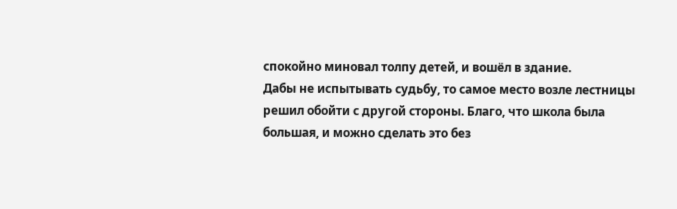спокойно миновал толпу детей, и вошёл в здание.
Дабы не испытывать судьбу, то самое место возле лестницы решил обойти с другой стороны. Благо, что школа была большая, и можно сделать это без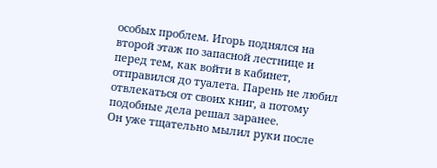особых проблем. Игорь поднялся на второй этаж по запасной лестнице и перед тем, как войти в кабинет, отправился до туалета. Парень не любил отвлекаться от своих книг, а потому подобные дела решал заранее.
Он уже тщательно мылил руки после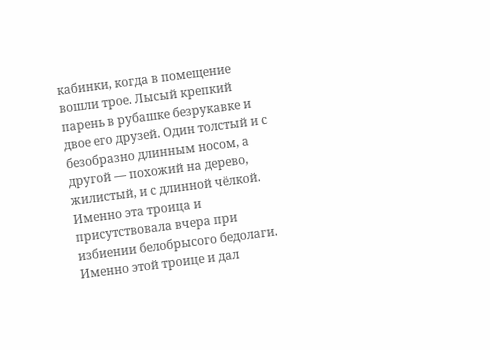кабинки, когда в помещение вошли трое. Лысый крепкий парень в рубашке безрукавке и двое его друзей. Один толстый и с безобразно длинным носом, а другой — похожий на дерево, жилистый, и с длинной чёлкой.
Именно эта троица и присутствовала вчера при избиении белобрысого бедолаги. Именно этой троице и дал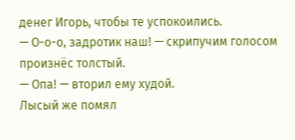денег Игорь, чтобы те успокоились.
— О-о-о, задротик наш! — скрипучим голосом произнёс толстый.
— Опа! — вторил ему худой.
Лысый же помял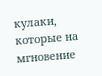кулаки, которые на мгновение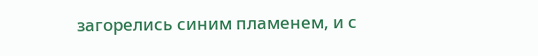загорелись синим пламенем, и с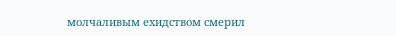молчаливым ехидством смерил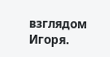взглядом Игоря.